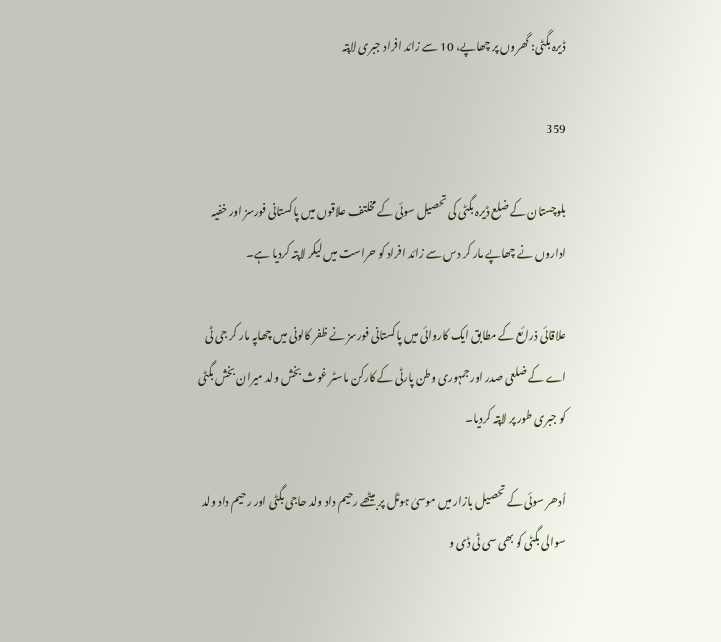ڈیرہ بگٹی: گھروں پر چھاپے، 10 سے زائد افراد جبری لاپتہ

359

بلوچستان کے ضلع ڈیرہ بگٹی کی تحصیل سوئی کے مخلتف علاقوں میں پاکستانی فورسز اور خفیہ اداروں نے چھاپے مار کر دس سے زائد افراد کو حراست میں لیکر لاپتہ کردیا ہے۔

علاقائی ذرائع کے مطابق ایک کاروائی میں پاکستانی فورسز نے ظفر کالونی میں چھاپہ مار کر جی ٹی اے کے ضلعی صدر اور جمہوری وطن پارٹی کے کارکن ماسٹر غوث بخش ولد میران بخش بگٹی کو جبری طور پر لاپتہ کردیا۔

اُدھر سوئی کے تحصیل بازار میں موسیٰ ہوٹل پر بیٹھے رحیم داد ولد حاجی بگٹی اور رحیم داد ولد سوالی بگٹی کو بھی سی ٹی ڈی و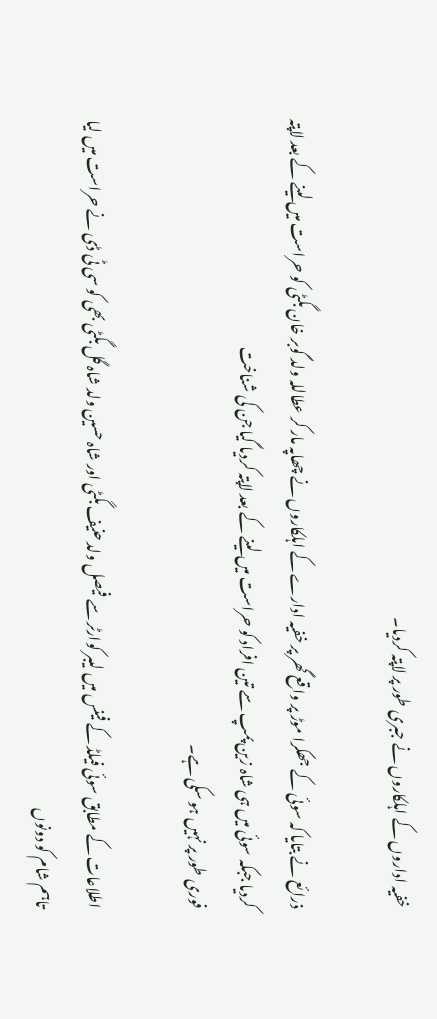خفیہ اداروں کے اہلکاروں نے جبری طور پر لاپتہ کردیا۔

ذرائع نے بتایا کہ سوئی کے جھکرا موڑ پر واقع گھر پر خفیہ ادارے کے اہلکاروں نے چھاپہ مار کر عطاللہ ولد گوبر خان بگٹی کو حراست میں لینے کے بعد لاپتہ کردیا جبکہ سوئی میں ہی شاہ زین پمپ سے تین افراد کو حراست میں لینے کے بعد لاپتہ کردیا گیا جن کی شناخت
فوری طور پر نہیں ہو سکی ہے۔

اطلاعات کے مطابق سوئی فیلڈ کے فینس میں لیبر کوارٹر سے فیصل ولد حنیف بگٹی اور شاہ حسین ولد شاہ گل بگٹی بھی کو سی ٹی ڈی نے حراست میں لیا تاہم شام کو دونوں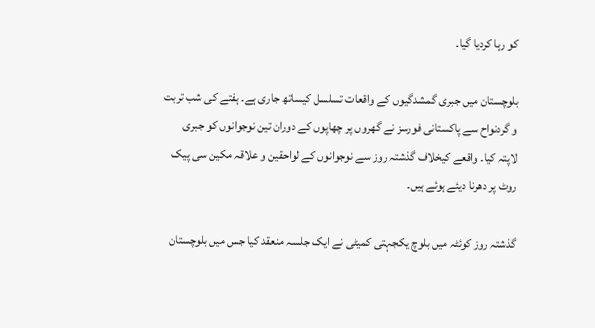کو رہا کردیا گیا۔

بلوچستان میں جبری گمشدگیوں کے واقعات تسلسل کیساتھ جاری ہے۔ ہفتے کی شب تربت و گردنواح سے پاکستانی فورسز نے گھروں پر چھاپوں کے دوران تین نوجوانوں کو جبری لاپتہ کیا۔ واقعے کیخلاف گذشتہ روز سے نوجوانوں کے لواحقین و علاقہ مکین سی پیک روٹ پر دھرنا دیئے ہوئے ہیں۔

گذشتہ روز کوئٹہ میں بلوچ یکجہتی کمیٹی نے ایک جلسہ منعقد کیا جس میں بلوچستان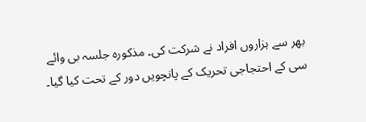بھر سے ہزاروں افراد نے شرکت کی۔ مذکورہ جلسہ بی وائے سی کے احتجاجی تحریک کے پانچویں دور کے تحت کیا گیا۔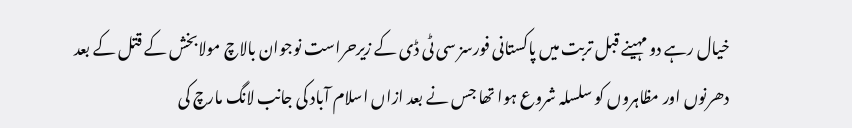خیال رہے دو مہینے قبل تربت میں پاکستانی فورسز سی ٹی ڈی کے زیرحراست نوجوان بالاچ مولابخش کے قتل کے بعد دھرنوں اور مظاہروں کو سلسلہ شروع ہوا تھا جس نے بعد ازاں اسلام آباد کی جانب لانگ مارچ کی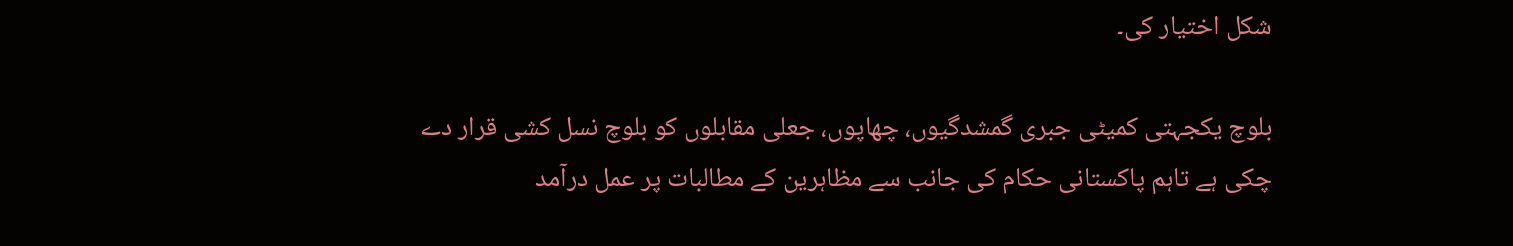شکل اختیار کی۔

بلوچ یکجہتی کمیٹی جبری گمشدگیوں، چھاپوں، جعلی مقابلوں کو بلوچ نسل کشی قرار دے چکی ہے تاہم پاکستانی حکام کی جانب سے مظاہرین کے مطالبات پر عمل درآمد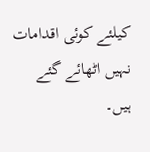کیلئے کوئی اقدامات نہیں اٹھائے گئے ہیں۔